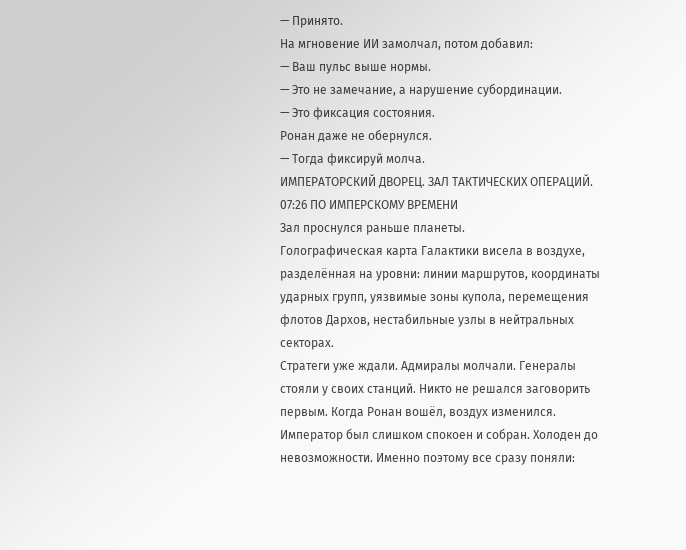— Принято.
На мгновение ИИ замолчал, потом добавил:
— Ваш пульс выше нормы.
— Это не замечание, а нарушение субординации.
— Это фиксация состояния.
Ронан даже не обернулся.
— Тогда фиксируй молча.
ИМПЕРАТОРСКИЙ ДВОРЕЦ. ЗАЛ ТАКТИЧЕСКИХ ОПЕРАЦИЙ.
07:26 ПО ИМПЕРСКОМУ ВРЕМЕНИ
Зал проснулся раньше планеты.
Голографическая карта Галактики висела в воздухе, разделённая на уровни: линии маршрутов, координаты ударных групп, уязвимые зоны купола, перемещения флотов Дархов, нестабильные узлы в нейтральных секторах.
Стратеги уже ждали. Адмиралы молчали. Генералы стояли у своих станций. Никто не решался заговорить первым. Когда Ронан вошёл, воздух изменился.
Император был слишком спокоен и собран. Холоден до невозможности. Именно поэтому все сразу поняли: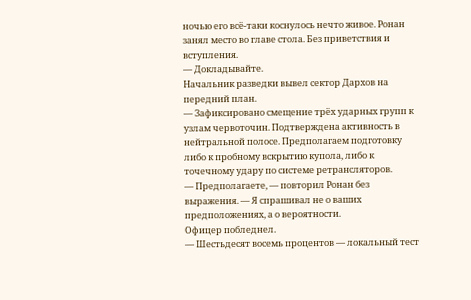ночью его всё-таки коснулось нечто живое. Ронан занял место во главе стола. Без приветствия и вступления.
— Докладывайте.
Начальник разведки вывел сектор Дархов на передний план.
— Зафиксировано смещение трёх ударных групп к узлам червоточин. Подтверждена активность в нейтральной полосе. Предполагаем подготовку либо к пробному вскрытию купола, либо к точечному удару по системе ретрансляторов.
— Предполагаете, — повторил Ронан без выражения. — Я спрашивал не о ваших предположениях, а о вероятности.
Офицер побледнел.
— Шестьдесят восемь процентов — локальный тест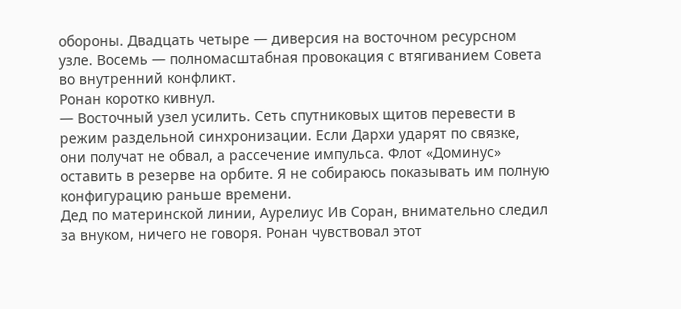обороны. Двадцать четыре — диверсия на восточном ресурсном узле. Восемь — полномасштабная провокация с втягиванием Совета во внутренний конфликт.
Ронан коротко кивнул.
— Восточный узел усилить. Сеть спутниковых щитов перевести в режим раздельной синхронизации. Если Дархи ударят по связке, они получат не обвал, а рассечение импульса. Флот «Доминус» оставить в резерве на орбите. Я не собираюсь показывать им полную конфигурацию раньше времени.
Дед по материнской линии, Аурелиус Ив Соран, внимательно следил за внуком, ничего не говоря. Ронан чувствовал этот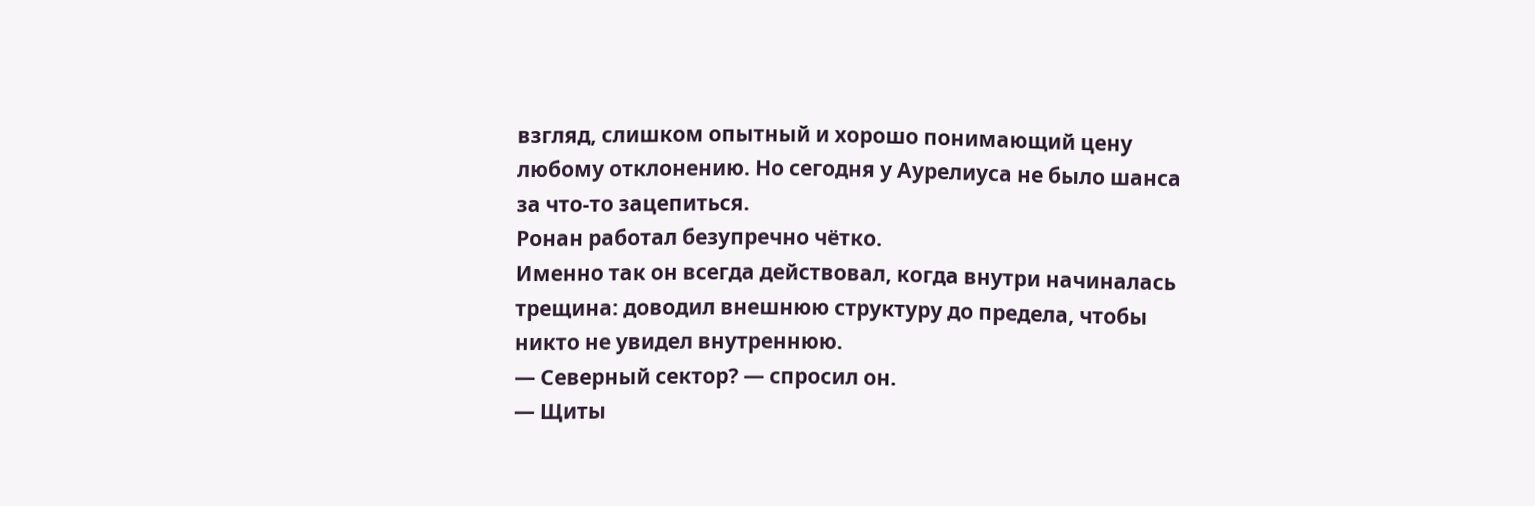взгляд, слишком опытный и хорошо понимающий цену любому отклонению. Но сегодня у Аурелиуса не было шанса за что-то зацепиться.
Ронан работал безупречно чётко.
Именно так он всегда действовал, когда внутри начиналась трещина: доводил внешнюю структуру до предела, чтобы никто не увидел внутреннюю.
— Северный сектор? — спросил он.
— Щиты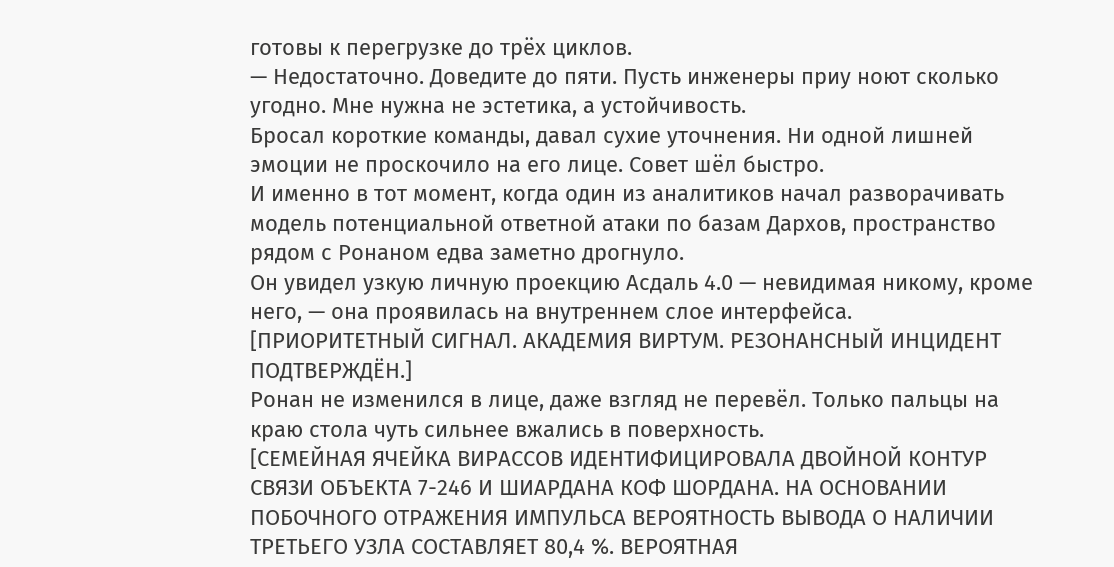готовы к перегрузке до трёх циклов.
— Недостаточно. Доведите до пяти. Пусть инженеры приу ноют сколько угодно. Мне нужна не эстетика, а устойчивость.
Бросал короткие команды, давал сухие уточнения. Ни одной лишней эмоции не проскочило на его лице. Совет шёл быстро.
И именно в тот момент, когда один из аналитиков начал разворачивать модель потенциальной ответной атаки по базам Дархов, пространство рядом с Ронаном едва заметно дрогнуло.
Он увидел узкую личную проекцию Асдаль 4.0 — невидимая никому, кроме него, — она проявилась на внутреннем слое интерфейса.
[ПРИОРИТЕТНЫЙ СИГНАЛ. АКАДЕМИЯ ВИРТУМ. РЕЗОНАНСНЫЙ ИНЦИДЕНТ ПОДТВЕРЖДЁН.]
Ронан не изменился в лице, даже взгляд не перевёл. Только пальцы на краю стола чуть сильнее вжались в поверхность.
[СЕМЕЙНАЯ ЯЧЕЙКА ВИРАССОВ ИДЕНТИФИЦИРОВАЛА ДВОЙНОЙ КОНТУР СВЯЗИ ОБЪЕКТА 7-246 И ШИАРДАНА КОФ ШОРДАНА. НА ОСНОВАНИИ ПОБОЧНОГО ОТРАЖЕНИЯ ИМПУЛЬСА ВЕРОЯТНОСТЬ ВЫВОДА О НАЛИЧИИ ТРЕТЬЕГО УЗЛА СОСТАВЛЯЕТ 80,4 %. ВЕРОЯТНАЯ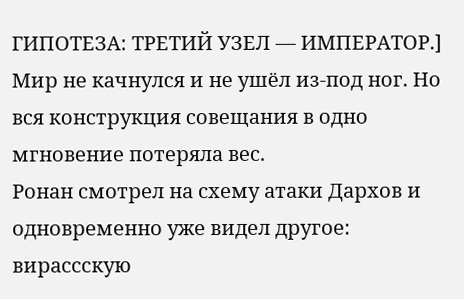ГИПОТЕЗА: ТРЕТИЙ УЗЕЛ — ИМПЕРАТОР.]
Мир не качнулся и не ушёл из-под ног. Но вся конструкция совещания в одно мгновение потеряла вес.
Ронан смотрел на схему атаки Дархов и одновременно уже видел другое: вирассскую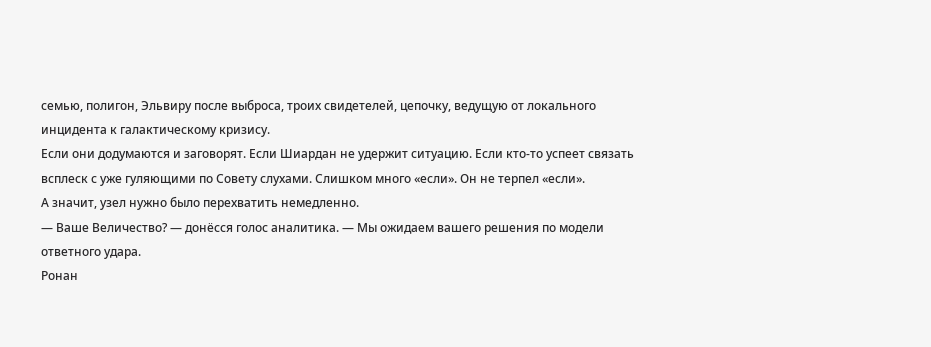семью, полигон, Эльвиру после выброса, троих свидетелей, цепочку, ведущую от локального инцидента к галактическому кризису.
Если они додумаются и заговорят. Если Шиардан не удержит ситуацию. Если кто-то успеет связать всплеск с уже гуляющими по Совету слухами. Слишком много «если». Он не терпел «если».
А значит, узел нужно было перехватить немедленно.
— Ваше Величество? — донёсся голос аналитика. — Мы ожидаем вашего решения по модели ответного удара.
Ронан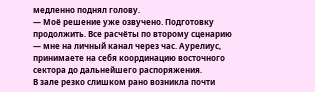медленно поднял голову.
— Моё решение уже озвучено. Подготовку продолжить. Все расчёты по второму сценарию — мне на личный канал через час. Аурелиус, принимаете на себя координацию восточного сектора до дальнейшего распоряжения.
В зале резко слишком рано возникла почти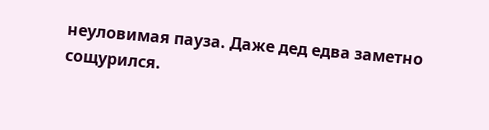неуловимая пауза. Даже дед едва заметно сощурился.